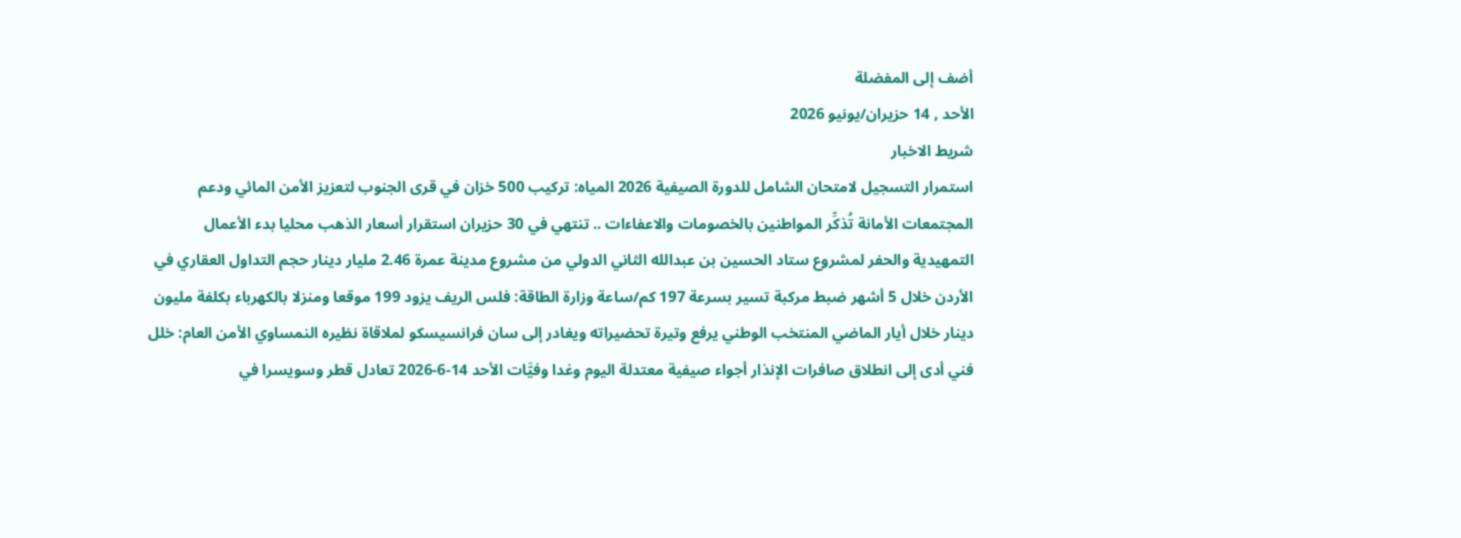أضف إلى المفضلة
الأحد , 14 حزيران/يونيو 2026
شريط الاخبار
استمرار التسجيل لامتحان الشامل للدورة الصيفية 2026 المياه: تركيب 500 خزان في قرى الجنوب لتعزيز الأمن المائي ودعم المجتمعات الأمانة تُذكِّر المواطنين بالخصومات والاعفاءات .. تنتهي في 30 حزيران استقرار أسعار الذهب محليا بدء الأعمال التمهيدية والحفر لمشروع ستاد الحسين بن عبدالله الثاني الدولي من مشروع مدينة عمرة 2.46 مليار دينار حجم التداول العقاري في الأردن خلال 5 أشهر ضبط مركبة تسير بسرعة 197 كم/ساعة وزارة الطاقة: فلس الريف يزود 199 موقعا ومنزلا بالكهرباء بكلفة مليون دينار خلال أيار الماضي المنتخب الوطني يرفع وتيرة تحضيراته ويغادر إلى سان فرانسيسكو لملاقاة نظيره النمساوي الأمن العام: خلل فني أدى إلى انطلاق صافرات الإنذار أجواء صيفية معتدلة اليوم وغدا وفيَّات الأحد 14-6-2026 تعادل قطر وسويسرا في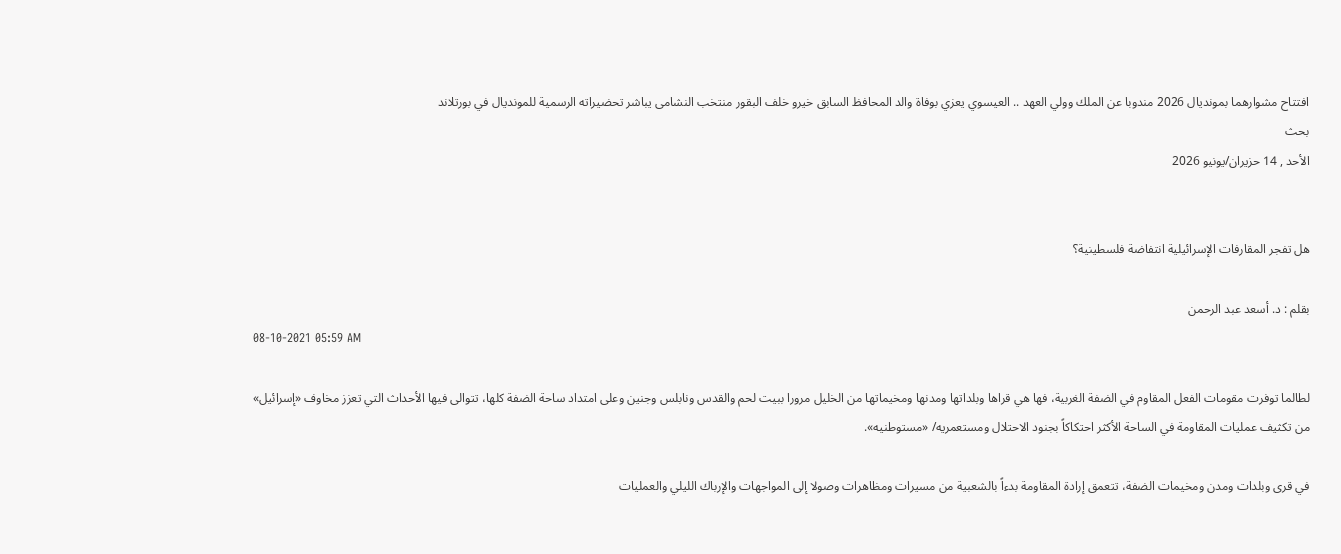افتتاح مشوارهما بمونديال 2026 مندوبا عن الملك وولي العهد .. العيسوي يعزي بوفاة والد المحافظ السابق خيرو خلف البقور منتخب النشامى يباشر تحضيراته الرسمية للمونديال في بورتلاند
بحث
الأحد , 14 حزيران/يونيو 2026


هل تفجر المقارفات الإسرائيلية انتفاضة فلسطينية؟

بقلم : د. أسعد عبد الرحمن
08-10-2021 05:59 AM

لطالما توفرت مقومات الفعل المقاوم في الضفة الغربية، فها هي قراها وبلداتها ومدنها ومخيماتها من الخليل مرورا ببيت لحم والقدس ونابلس وجنين وعلى امتداد ساحة الضفة كلها، تتوالى فيها الأحداث التي تعزز مخاوف «إسرائيل» من تكثيف عمليات المقاومة في الساحة الأكثر احتكاكاً بجنود الاحتلال ومستعمريه/ «مستوطنيه».

في قرى وبلدات ومدن ومخيمات الضفة، تتعمق إرادة المقاومة بدءاً بالشعبية من مسيرات ومظاهرات وصولا إلى المواجهات والإرباك الليلي والعمليات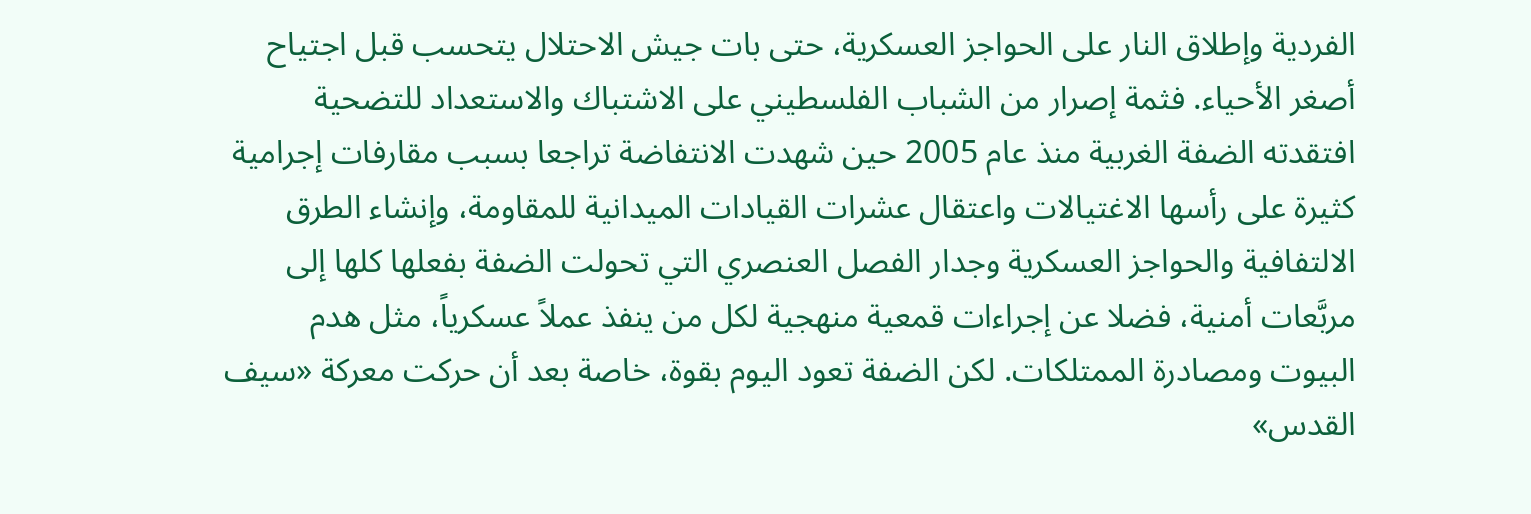الفردية وإطلاق النار على الحواجز العسكرية، حتى بات جيش الاحتلال يتحسب قبل اجتياح أصغر الأحياء. فثمة إصرار من الشباب الفلسطيني على الاشتباك والاستعداد للتضحية افتقدته الضفة الغربية منذ عام 2005 حين شهدت الانتفاضة تراجعا بسبب مقارفات إجرامية كثيرة على رأسها الاغتيالات واعتقال عشرات القيادات الميدانية للمقاومة، وإنشاء الطرق الالتفافية والحواجز العسكرية وجدار الفصل العنصري التي تحولت الضفة بفعلها كلها إلى مربَّعات أمنية، فضلا عن إجراءات قمعية منهجية لكل من ينفذ عملاً عسكرياً، مثل هدم البيوت ومصادرة الممتلكات. لكن الضفة تعود اليوم بقوة، خاصة بعد أن حركت معركة «سيف القدس»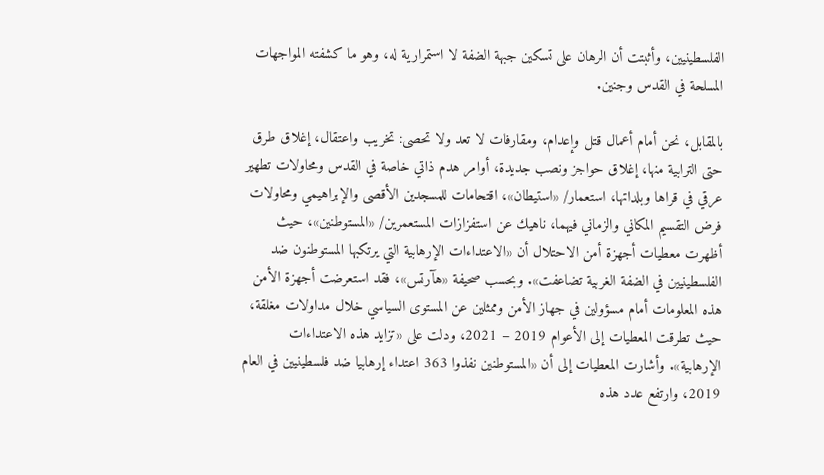الفلسطينيين، وأثبتت أن الرهان على تسكين جبهة الضفة لا استمرارية له، وهو ما كشفته المواجهات المسلحة في القدس وجنين.

بالمقابل، نحن أمام أعمال قتل وإعدام، ومقارفات لا تعد ولا تحصى: تخريب واعتقال، إغلاق طرق حتى الترابية منها، إغلاق حواجز ونصب جديدة، أوامر هدم ذاتي خاصة في القدس ومحاولات تطهير عرقي في قراها وبلداتها، استعمار/ «استيطان»، اقتحامات للمسجدين الأقصى والإبراهيمي ومحاولات فرض التقسيم المكاني والزماني فيهما، ناهيك عن استفزازات المستعمرين/ «المستوطنين»، حيث أظهرت معطيات أجهزة أمن الاحتلال أن «الاعتداءات الإرهابية التي يرتكبها المستوطنون ضد الفلسطينيين في الضفة الغربية تضاعفت». وبحسب صحيفة «هآرتس»، فقد استعرضت أجهزة الأمن هذه المعلومات أمام مسؤولين في جهاز الأمن وممثلين عن المستوى السياسي خلال مداولات مغلقة، حيث تطرقت المعطيات إلى الأعوام 2019 – 2021، ودلت على «تزايد هذه الاعتداءات الإرهابية». وأشارت المعطيات إلى أن «المستوطنين نفذوا 363 اعتداء إرهابيا ضد فلسطينيين في العام 2019، وارتفع عدد هذه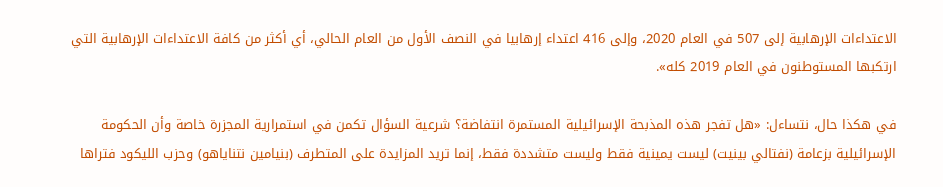الاعتداءات الإرهابية إلى 507 في العام 2020، وإلى 416 اعتداء إرهابيا في النصف الأول من العام الحالي، أي أكثر من كافة الاعتداءات الإرهابية التي ارتكبها المستوطنون في العام 2019 كله».

في هكذا حال، نتساءل: «هل تفجر هذه المذبحة الإسرائيلية المستمرة انتفاضة؟ شرعية السؤال تكمن في استمرارية المجزرة خاصة وأن الحكومة الإسرائيلية بزعامة (نفتالي بينيت) ليست يمينية فقط وليست متشددة فقط، إنما تريد المزايدة على المتطرف (بنيامين نتناياهو) وحزب الليكود فتراها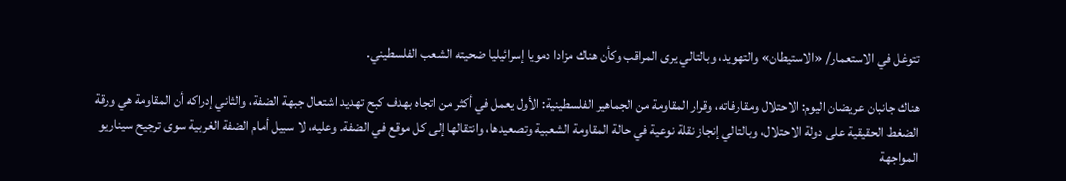تتوغل في الاستعمار/ «الاستيطان» والتهويد، وبالتالي يرى المراقب وكأن هناك مزادا دمويا إسرائيليا ضحيته الشعب الفلسطيني.

هناك جانبان عريضان اليوم: الاحتلال ومقارفاته، وقرار المقاومة من الجماهير الفلسطينية: الأول يعمل في أكثر من اتجاه بهدف كبح تهديد اشتعال جبهة الضفة، والثاني إدراكه أن المقاومة هي ورقة الضغط الحقيقية على دولة الاحتلال، وبالتالي إنجاز نقلة نوعية في حالة المقاومة الشعبية وتصعيدها، وانتقالها إلى كل موقع في الضفة. وعليه، لا سبيل أمام الضفة الغربية سوى ترجيح سيناريو المواجهة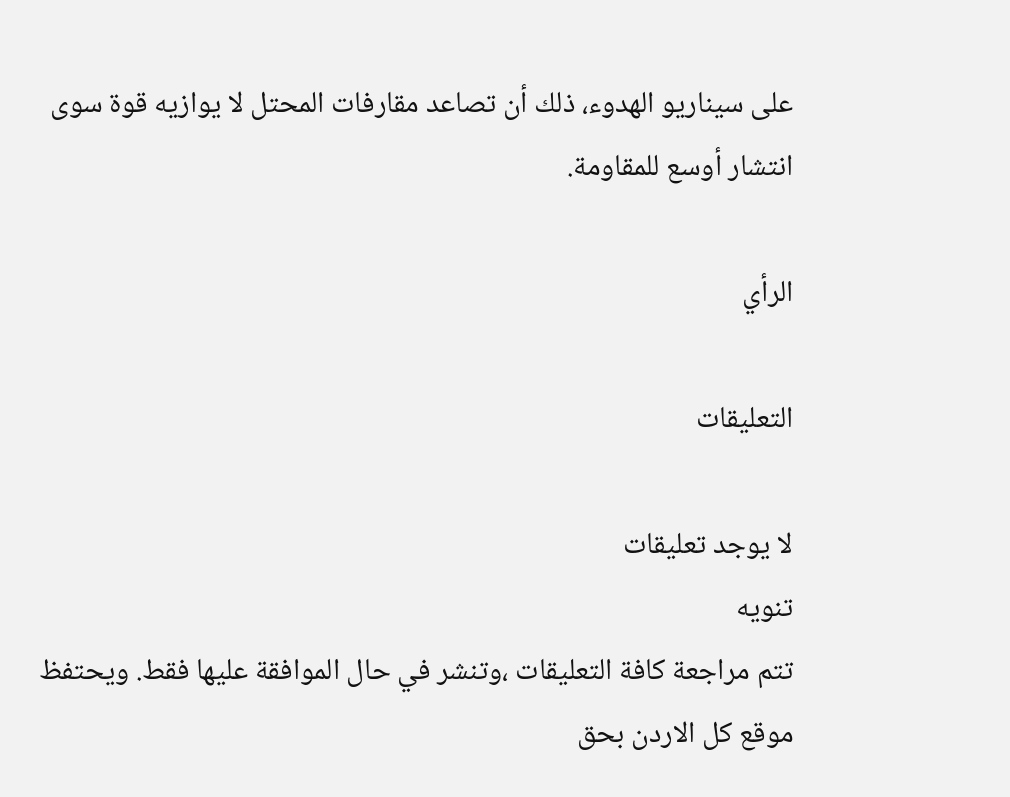على سيناريو الهدوء، ذلك أن تصاعد مقارفات المحتل لا يوازيه قوة سوى انتشار أوسع للمقاومة.

الرأي

التعليقات

لا يوجد تعليقات
تنويه
تتم مراجعة كافة التعليقات ،وتنشر في حال الموافقة عليها فقط. ويحتفظ موقع كل الاردن بحق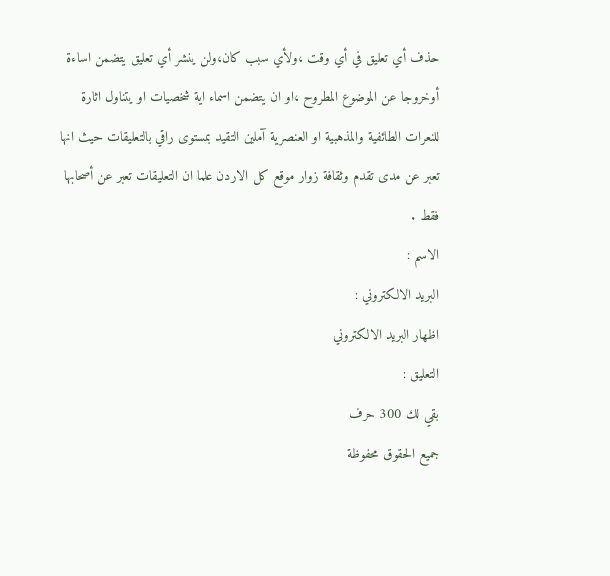حذف أي تعليق في أي وقت ،ولأي سبب كان،ولن ينشر أي تعليق يتضمن اساءة أوخروجا عن الموضوع المطروح ،او ان يتضمن اسماء اية شخصيات او يتناول اثارة للنعرات الطائفية والمذهبية او العنصرية آملين التقيد بمستوى راقي بالتعليقات حيث انها تعبر عن مدى تقدم وثقافة زوار موقع كل الاردن علما ان التعليقات تعبر عن أصحابها فقط .
الاسم :
البريد الالكتروني :
اظهار البريد الالكتروني
التعليق :
بقي لك 300 حرف
جميع الحقوق محفوظة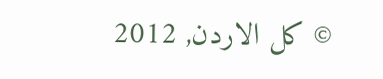© كل الاردن, 2012